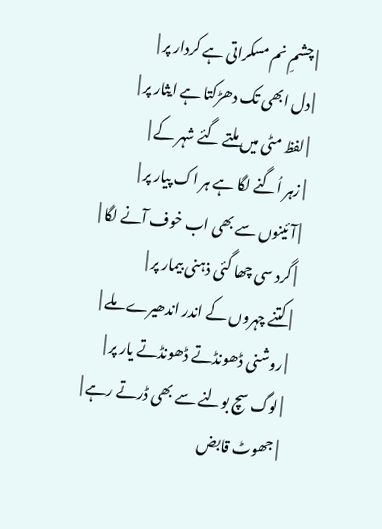| چشمِ نم مسکراتی ہے کردار پر |
| دل ابھی تک دھڑکتا ہے ایثار پر |
| لفظ مٹی میں ملتے گئے شہر کے |
| زہر اُگنے لگا ہے ہر اک پیار پر |
| آئینوں سے بھی اب خوف آنے لگا |
| گرد سی چھا گئی ذہنی بیمار پر |
| کتنے چہروں کے اندر اندھیرے ملے |
| روشنی ڈھونڈتے ڈھونڈتے یار پر |
| لوگ سچ بولنے سے بھی ڈرتے رہے |
| جھوٹ قابض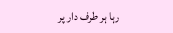رہا ہر طرف دار پر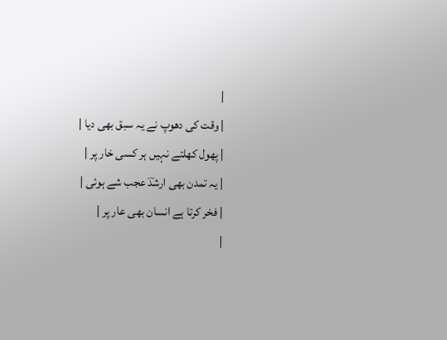|
| وقت کی دھوپ نے یہ سبق بھی دیا |
| پھول کھلتے نہیں ہر کسی خار پر |
| یہ تمدن بھی ارشدؔ عجب شے ہوئی |
| فخر کرتا ہے انسان بھی عار پر |
|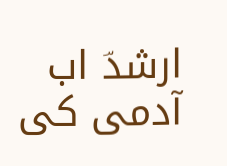ارشدؔ اب آدمی کی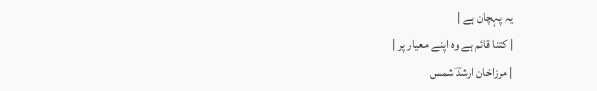یہ پہچان ہے |
| کتنا قائم ہے وہ اپنے معیار پر |
| مرزاخان ارشدؔ شمس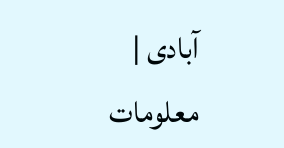آبادی |
معلومات